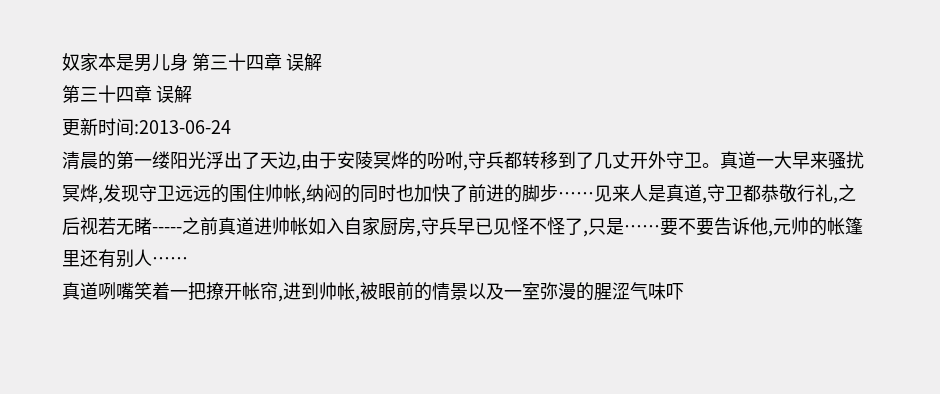奴家本是男儿身 第三十四章 误解
第三十四章 误解
更新时间:2013-06-24
清晨的第一缕阳光浮出了天边,由于安陵冥烨的吩咐,守兵都转移到了几丈开外守卫。真道一大早来骚扰冥烨,发现守卫远远的围住帅帐,纳闷的同时也加快了前进的脚步……见来人是真道,守卫都恭敬行礼,之后视若无睹-----之前真道进帅帐如入自家厨房,守兵早已见怪不怪了,只是……要不要告诉他,元帅的帐篷里还有别人……
真道咧嘴笑着一把撩开帐帘,进到帅帐,被眼前的情景以及一室弥漫的腥涩气味吓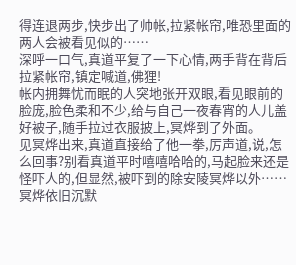得连退两步,快步出了帅帐,拉紧帐帘,唯恐里面的两人会被看见似的……
深呼一口气,真道平复了一下心情,两手背在背后拉紧帐帘,镇定喊道,佛狸!
帐内拥舞忧而眠的人突地张开双眼,看见眼前的脸庞,脸色柔和不少,给与自己一夜春宵的人儿盖好被子,随手拉过衣服披上,冥烨到了外面。
见冥烨出来,真道直接给了他一拳,厉声道,说,怎么回事?别看真道平时嘻嘻哈哈的,马起脸来还是怪吓人的,但显然,被吓到的除安陵冥烨以外……
冥烨依旧沉默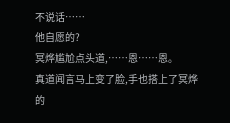不说话……
他自愿的?
冥烨尴尬点头道,……恩……恩。
真道闻言马上变了脸,手也搭上了冥烨的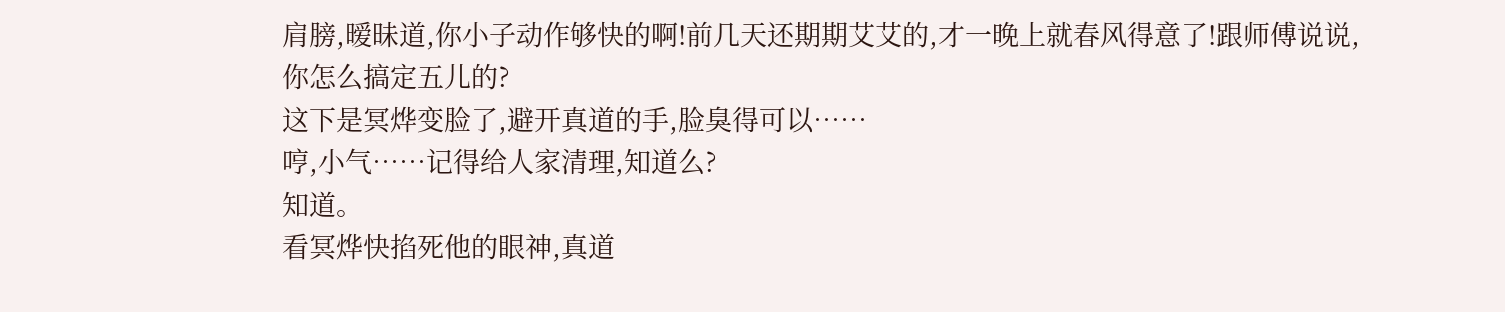肩膀,暧昧道,你小子动作够快的啊!前几天还期期艾艾的,才一晚上就春风得意了!跟师傅说说,你怎么搞定五儿的?
这下是冥烨变脸了,避开真道的手,脸臭得可以……
哼,小气……记得给人家清理,知道么?
知道。
看冥烨快掐死他的眼神,真道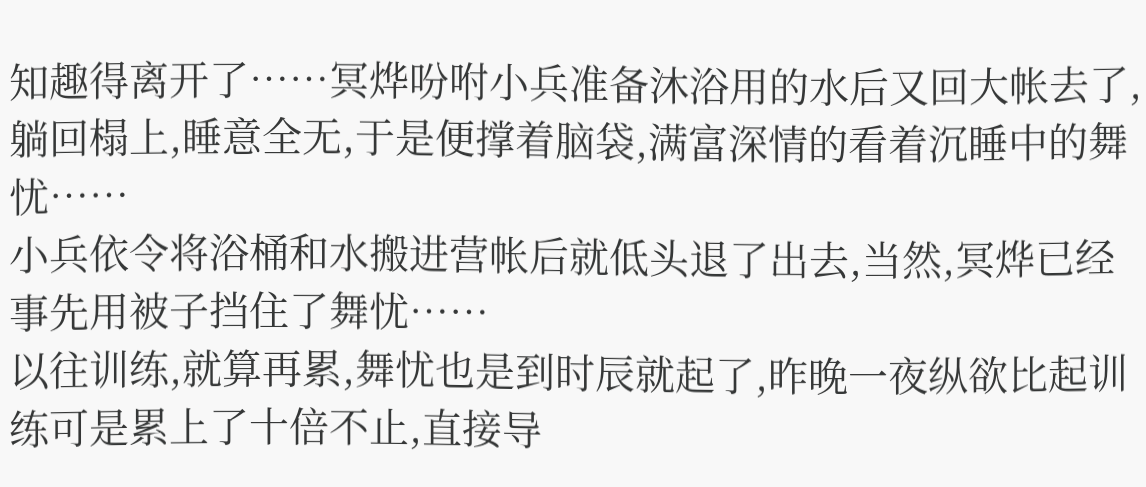知趣得离开了……冥烨吩咐小兵准备沐浴用的水后又回大帐去了,躺回榻上,睡意全无,于是便撑着脑袋,满富深情的看着沉睡中的舞忧……
小兵依令将浴桶和水搬进营帐后就低头退了出去,当然,冥烨已经事先用被子挡住了舞忧……
以往训练,就算再累,舞忧也是到时辰就起了,昨晚一夜纵欲比起训练可是累上了十倍不止,直接导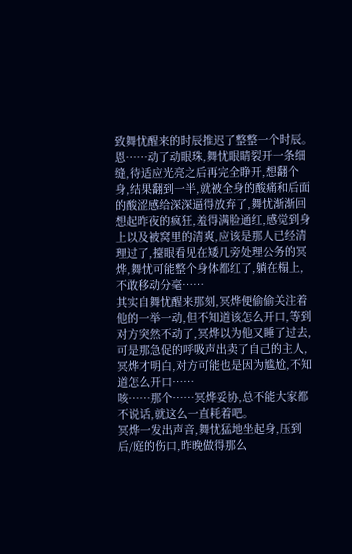致舞忧醒来的时辰推迟了整整一个时辰。
恩……动了动眼珠,舞忧眼睛裂开一条细缝,待适应光亮之后再完全睁开,想翻个身,结果翻到一半,就被全身的酸痛和后面的酸涩感给深深逼得放弃了,舞忧渐渐回想起昨夜的疯狂,羞得满脸通红,感觉到身上以及被窝里的清爽,应该是那人已经清理过了,擡眼看见在矮几旁处理公务的冥烨,舞忧可能整个身体都红了,躺在榻上,不敢移动分毫……
其实自舞忧醒来那刻,冥烨便偷偷关注着他的一举一动,但不知道该怎么开口,等到对方突然不动了,冥烨以为他又睡了过去,可是那急促的呼吸声出卖了自己的主人,冥烨才明白,对方可能也是因为尴尬,不知道怎么开口……
咳……那个……冥烨妥协,总不能大家都不说话,就这么一直耗着吧。
冥烨一发出声音,舞忧猛地坐起身,压到后/庭的伤口,昨晚做得那么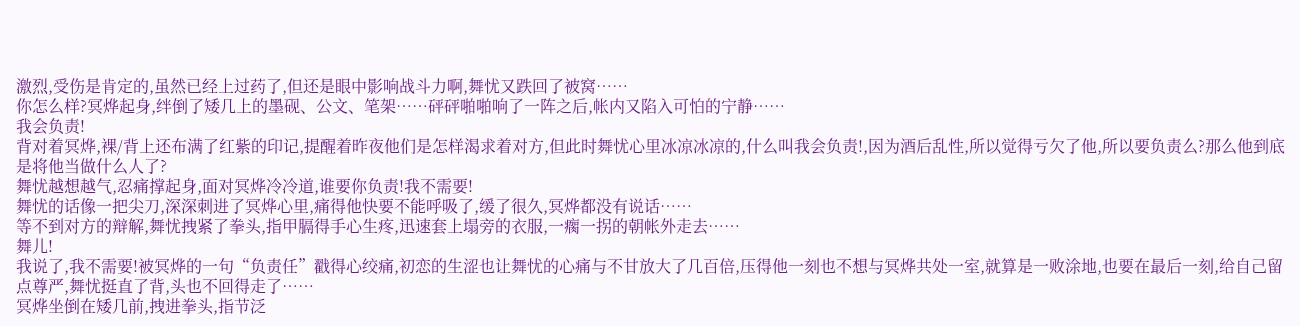激烈,受伤是肯定的,虽然已经上过药了,但还是眼中影响战斗力啊,舞忧又跌回了被窝……
你怎么样?冥烨起身,绊倒了矮几上的墨砚、公文、笔架……砰砰啪啪响了一阵之后,帐内又陷入可怕的宁静……
我会负责!
背对着冥烨,裸/背上还布满了红紫的印记,提醒着昨夜他们是怎样渴求着对方,但此时舞忧心里冰凉冰凉的,什么叫我会负责!,因为酒后乱性,所以觉得亏欠了他,所以要负责么?那么他到底是将他当做什么人了?
舞忧越想越气,忍痛撑起身,面对冥烨冷冷道,谁要你负责!我不需要!
舞忧的话像一把尖刀,深深刺进了冥烨心里,痛得他快要不能呼吸了,缓了很久,冥烨都没有说话……
等不到对方的辩解,舞忧拽紧了拳头,指甲膈得手心生疼,迅速套上塌旁的衣服,一瘸一拐的朝帐外走去……
舞儿!
我说了,我不需要!被冥烨的一句“负责任”戳得心绞痛,初恋的生涩也让舞忧的心痛与不甘放大了几百倍,压得他一刻也不想与冥烨共处一室,就算是一败涂地,也要在最后一刻,给自己留点尊严,舞忧挺直了背,头也不回得走了……
冥烨坐倒在矮几前,拽进拳头,指节泛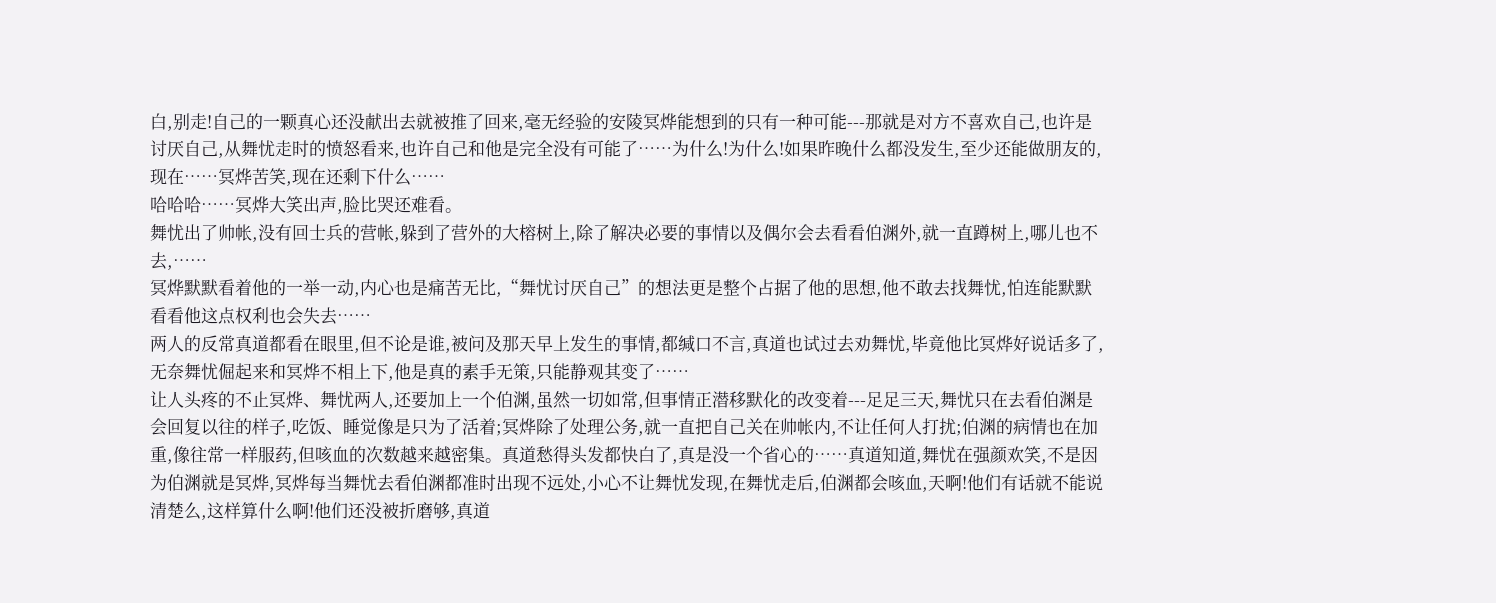白,别走!自己的一颗真心还没献出去就被推了回来,毫无经验的安陵冥烨能想到的只有一种可能---那就是对方不喜欢自己,也许是讨厌自己,从舞忧走时的愤怒看来,也许自己和他是完全没有可能了……为什么!为什么!如果昨晚什么都没发生,至少还能做朋友的,现在……冥烨苦笑,现在还剩下什么……
哈哈哈……冥烨大笑出声,脸比哭还难看。
舞忧出了帅帐,没有回士兵的营帐,躲到了营外的大榕树上,除了解决必要的事情以及偶尔会去看看伯渊外,就一直蹲树上,哪儿也不去,……
冥烨默默看着他的一举一动,内心也是痛苦无比,“舞忧讨厌自己”的想法更是整个占据了他的思想,他不敢去找舞忧,怕连能默默看看他这点权利也会失去……
两人的反常真道都看在眼里,但不论是谁,被问及那天早上发生的事情,都缄口不言,真道也试过去劝舞忧,毕竟他比冥烨好说话多了,无奈舞忧倔起来和冥烨不相上下,他是真的素手无策,只能静观其变了……
让人头疼的不止冥烨、舞忧两人,还要加上一个伯渊,虽然一切如常,但事情正潜移默化的改变着---足足三天,舞忧只在去看伯渊是会回复以往的样子,吃饭、睡觉像是只为了活着;冥烨除了处理公务,就一直把自己关在帅帐内,不让任何人打扰;伯渊的病情也在加重,像往常一样服药,但咳血的次数越来越密集。真道愁得头发都快白了,真是没一个省心的……真道知道,舞忧在强颜欢笑,不是因为伯渊就是冥烨,冥烨每当舞忧去看伯渊都准时出现不远处,小心不让舞忧发现,在舞忧走后,伯渊都会咳血,天啊!他们有话就不能说清楚么,这样算什么啊!他们还没被折磨够,真道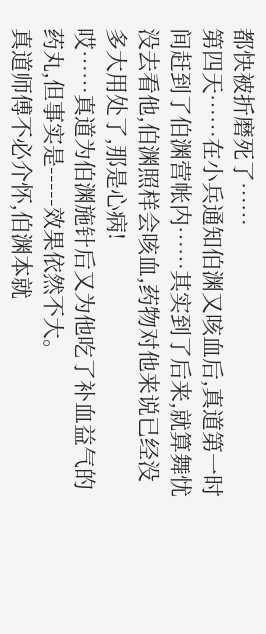都快被折磨死了……
第四天……在小兵通知伯渊又咳血后,真道第一时间赶到了伯渊营帐内……其实到了后来,就算舞忧没去看他,伯渊照样会咳血,药物对他来说已经没多大用处了,那是心病!
哎……真道为伯渊施针后又为他吃了补血益气的药丸,但事实是-----效果依然不大。
真道师傅不必介怀,伯渊本就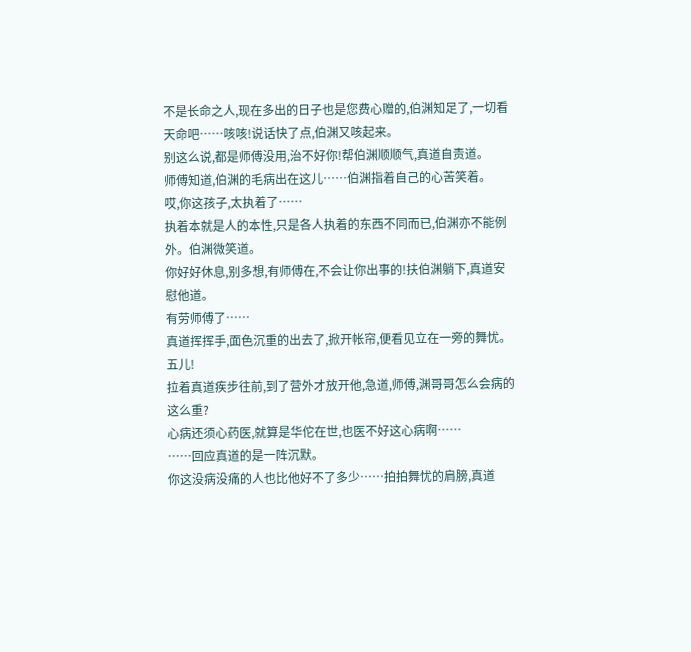不是长命之人,现在多出的日子也是您费心赠的,伯渊知足了,一切看天命吧……咳咳!说话快了点,伯渊又咳起来。
别这么说,都是师傅没用,治不好你!帮伯渊顺顺气,真道自责道。
师傅知道,伯渊的毛病出在这儿……伯渊指着自己的心苦笑着。
哎,你这孩子,太执着了……
执着本就是人的本性,只是各人执着的东西不同而已,伯渊亦不能例外。伯渊微笑道。
你好好休息,别多想,有师傅在,不会让你出事的!扶伯渊躺下,真道安慰他道。
有劳师傅了……
真道挥挥手,面色沉重的出去了,掀开帐帘,便看见立在一旁的舞忧。
五儿!
拉着真道疾步往前,到了营外才放开他,急道,师傅,渊哥哥怎么会病的这么重?
心病还须心药医,就算是华佗在世,也医不好这心病啊……
……回应真道的是一阵沉默。
你这没病没痛的人也比他好不了多少……拍拍舞忧的肩膀,真道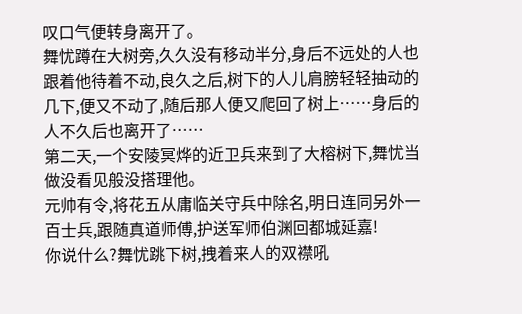叹口气便转身离开了。
舞忧蹲在大树旁,久久没有移动半分,身后不远处的人也跟着他待着不动,良久之后,树下的人儿肩膀轻轻抽动的几下,便又不动了,随后那人便又爬回了树上……身后的人不久后也离开了……
第二天,一个安陵冥烨的近卫兵来到了大榕树下,舞忧当做没看见般没搭理他。
元帅有令,将花五从庸临关守兵中除名,明日连同另外一百士兵,跟随真道师傅,护送军师伯渊回都城延嘉!
你说什么?舞忧跳下树,拽着来人的双襟吼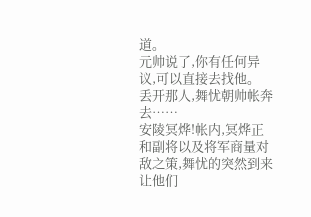道。
元帅说了,你有任何异议,可以直接去找他。
丢开那人,舞忧朝帅帐奔去……
安陵冥烨!帐内,冥烨正和副将以及将军商量对敌之策,舞忧的突然到来让他们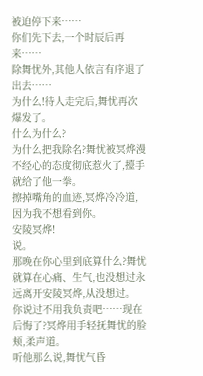被迫停下来……
你们先下去,一个时辰后再来……
除舞忧外,其他人依言有序退了出去……
为什么!待人走完后,舞忧再次爆发了。
什么为什么?
为什么把我除名?舞忧被冥烨漫不经心的态度彻底惹火了,擡手就给了他一拳。
擦掉嘴角的血迹,冥烨冷冷道,因为我不想看到你。
安陵冥烨!
说。
那晚在你心里到底算什么?舞忧就算在心痛、生气,也没想过永远离开安陵冥烨,从没想过。
你说过不用我负责吧……现在后悔了?冥烨用手轻抚舞忧的脸颊,柔声道。
听他那么说,舞忧气昏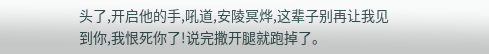头了,开启他的手,吼道,安陵冥烨,这辈子别再让我见到你,我恨死你了!说完撒开腿就跑掉了。